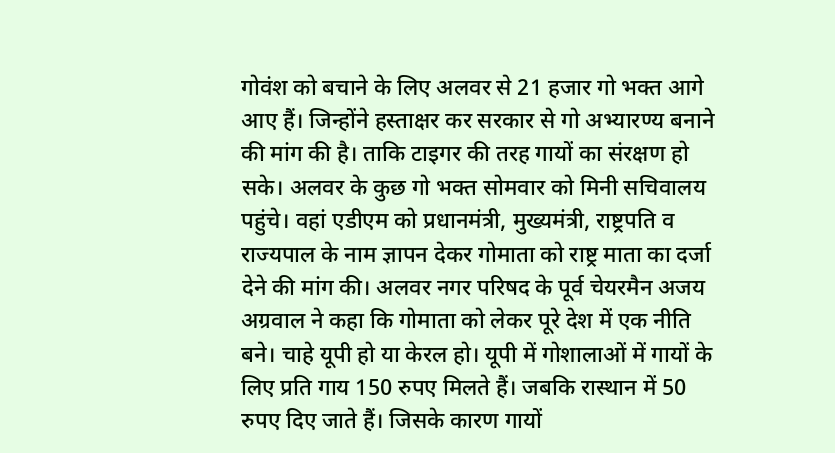गोवंश को बचाने के लिए अलवर से 21 हजार गो भक्त आगे आए हैं। जिन्होंने हस्ताक्षर कर सरकार से गो अभ्यारण्य बनाने की मांग की है। ताकि टाइगर की तरह गायों का संरक्षण हो सके। अलवर के कुछ गो भक्त सोमवार को मिनी सचिवालय पहुंचे। वहां एडीएम को प्रधानमंत्री, मुख्यमंत्री, राष्ट्रपति व राज्यपाल के नाम ज्ञापन देकर गोमाता को राष्ट्र माता का दर्जा देने की मांग की। अलवर नगर परिषद के पूर्व चेयरमैन अजय अग्रवाल ने कहा कि गोमाता को लेकर पूरे देश में एक नीति बने। चाहे यूपी हो या केरल हो। यूपी में गोशालाओं में गायों के लिए प्रति गाय 150 रुपए मिलते हैं। जबकि रास्थान में 50 रुपए दिए जाते हैं। जिसके कारण गायों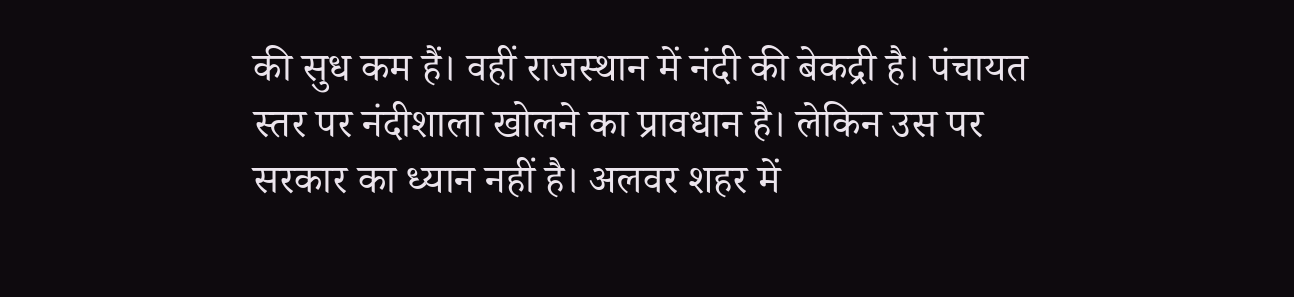की सुध कम हैं। वहीं राजस्थान में नंदी की बेकद्री है। पंचायत स्तर पर नंदीशाला खोलने का प्रावधान है। लेकिन उस पर सरकार का ध्यान नहीं है। अलवर शहर में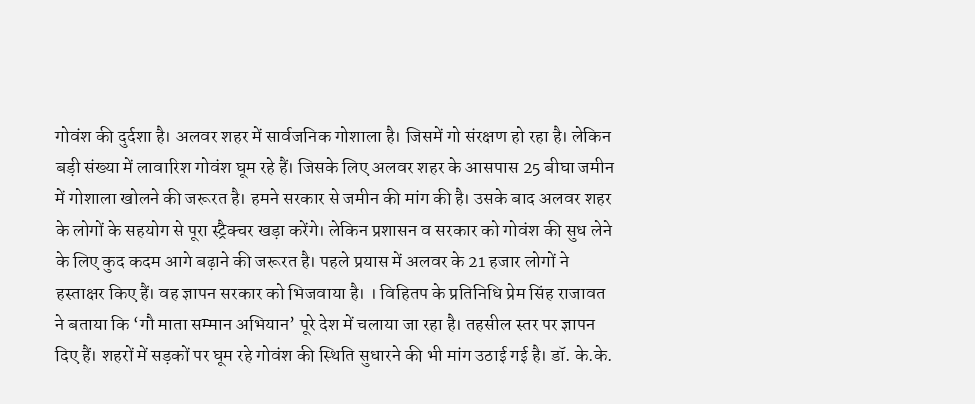गोवंश की दुर्दशा है। अलवर शहर में सार्वजनिक गोशाला है। जिसमें गो संरक्षण हो रहा है। लेकिन बड़ी संख्या में लावारिश गोवंश घूम रहे हैं। जिसके लिए अलवर शहर के आसपास 25 बीघा जमीन में गोशाला खोलने की जरूरत है। हमने सरकार से जमीन की मांग की है। उसके बाद अलवर शहर के लोगों के सहयोग से पूरा स्ट्रैक्चर खड़ा करेंगे। लेकिन प्रशासन व सरकार को गोवंश की सुध लेने के लिए कुद कदम आगे बढ़ाने की जरूरत है। पहले प्रयास में अलवर के 21 हजार लोगों ने हस्ताक्षर किए हैं। वह ज्ञापन सरकार को भिजवाया है। । विहितप के प्रतिनिधि प्रेम सिंह राजावत ने बताया कि ‘गौ माता सम्मान अभियान’ पूरे देश में चलाया जा रहा है। तहसील स्तर पर ज्ञापन दिए हैं। शहरों में सड़कों पर घूम रहे गोवंश की स्थिति सुधारने की भी मांग उठाई गई है। डॉ. के.के.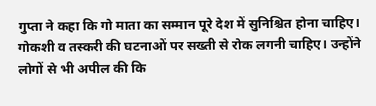गुप्ता ने कहा कि गो माता का सम्मान पूरे देश में सुनिश्चित होना चाहिए। गोकशी व तस्करी की घटनाओं पर सख्ती से रोक लगनी चाहिए। उन्होंने लोगों से भी अपील की कि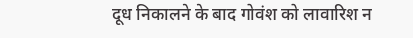दूध निकालने के बाद गोवंश को लावारिश न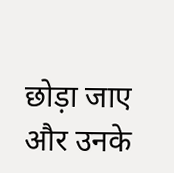छोड़ा जाए और उनके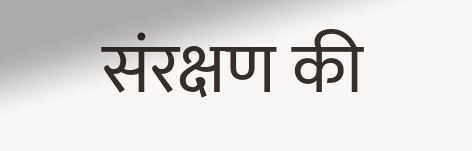संरक्षण की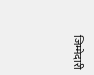जिम्मेदारी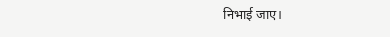निभाई जाए।